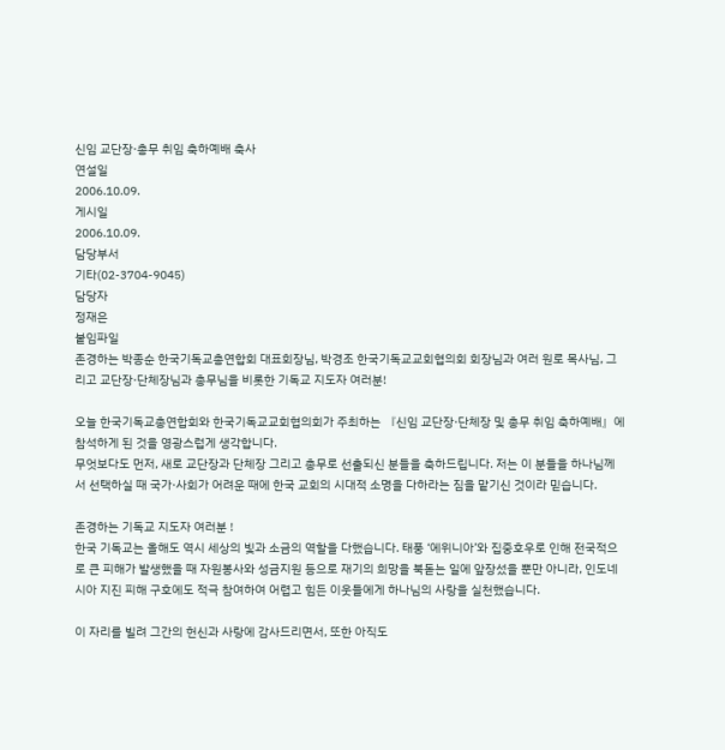신임 교단장·총무 취임 축하예배 축사
연설일
2006.10.09.
게시일
2006.10.09.
담당부서
기타(02-3704-9045)
담당자
정재은
붙임파일
존경하는 박종순 한국기독교총연합회 대표회장님, 박경조 한국기독교교회협의회 회장님과 여러 원로 목사님, 그리고 교단장·단체장님과 총무님을 비롯한 기독교 지도자 여러분!

오늘 한국기독교총연합회와 한국기독교교회협의회가 주최하는 『신임 교단장·단체장 및 총무 취임 축하예배』에 참석하게 된 것을 영광스럽게 생각합니다.
무엇보다도 먼저, 새로 교단장과 단체장 그리고 총무로 선출되신 분들을 축하드립니다. 저는 이 분들을 하나님께서 선택하실 때 국가·사회가 어려운 때에 한국 교회의 시대적 소명을 다하라는 짐을 맡기신 것이라 믿습니다.

존경하는 기독교 지도자 여러분 !
한국 기독교는 올해도 역시 세상의 빛과 소금의 역할을 다했습니다. 태풍 ‘에위니아’와 집중호우로 인해 전국적으로 큰 피해가 발생했을 때 자원봉사와 성금지원 등으로 재기의 희망을 북돋는 일에 앞장섰을 뿐만 아니라, 인도네시아 지진 피해 구호에도 적극 참여하여 어렵고 힘든 이웃들에게 하나님의 사랑을 실천했습니다.

이 자리를 빌려 그간의 헌신과 사랑에 감사드리면서, 또한 아직도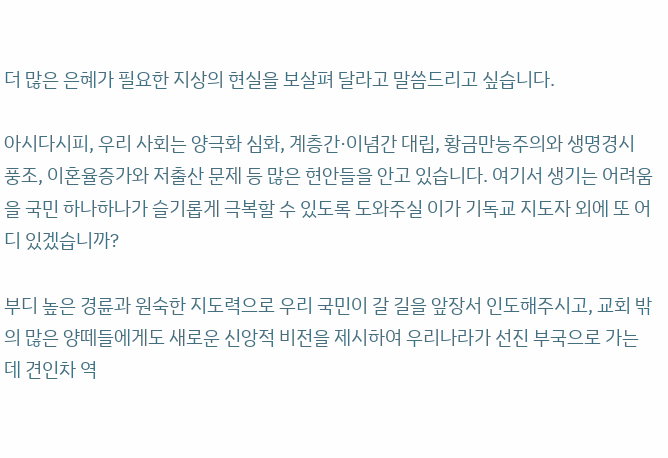더 많은 은혜가 필요한 지상의 현실을 보살펴 달라고 말씀드리고 싶습니다.

아시다시피, 우리 사회는 양극화 심화, 계층간·이념간 대립, 황금만능주의와 생명경시 풍조, 이혼율증가와 저출산 문제 등 많은 현안들을 안고 있습니다. 여기서 생기는 어려움을 국민 하나하나가 슬기롭게 극복할 수 있도록 도와주실 이가 기독교 지도자 외에 또 어디 있겠습니까?

부디 높은 경륜과 원숙한 지도력으로 우리 국민이 갈 길을 앞장서 인도해주시고, 교회 밖의 많은 양떼들에게도 새로운 신앙적 비전을 제시하여 우리나라가 선진 부국으로 가는데 견인차 역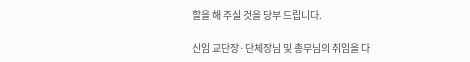할을 해 주실 것을 당부 드립니다.

신임 교단장·단체장님 및 총무님의 취임을 다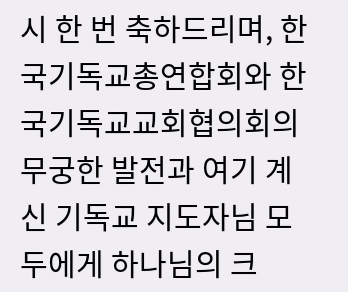시 한 번 축하드리며, 한국기독교총연합회와 한국기독교교회협의회의 무궁한 발전과 여기 계신 기독교 지도자님 모두에게 하나님의 크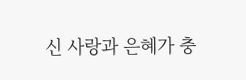신 사랑과 은혜가 충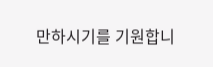만하시기를 기원합니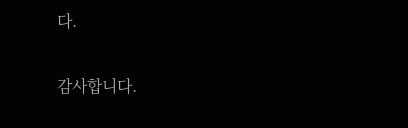다.

감사합니다.